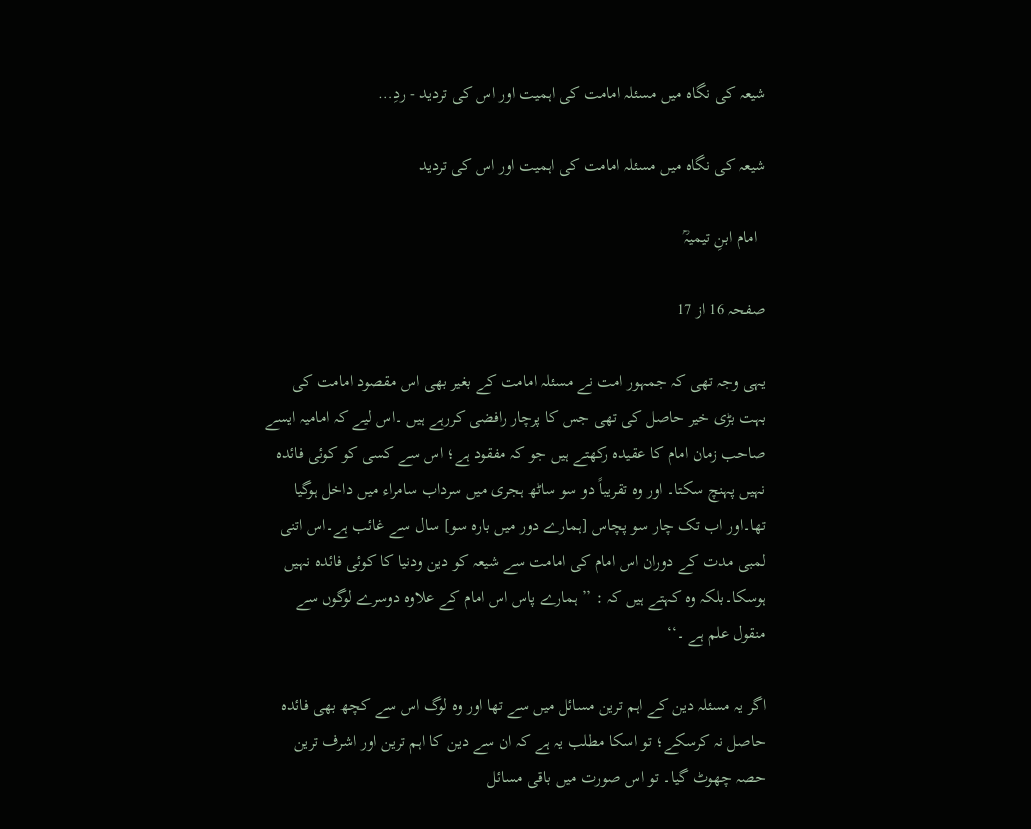شیعہ کی نگاہ میں مسئلہ امامت کی اہمیت اور اس کی تردید - ردِ…

شیعہ کی نگاہ میں مسئلہ امامت کی اہمیت اور اس کی تردید

  امام ابنِ تیمیہؒ

صفحہ 16 از 17

یہی وجہ تھی کہ جمہور امت نے مسئلہ امامت کے بغیر بھی اس مقصود امامت کی بہت بڑی خیر حاصل کی تھی جس کا پرچار رافضی کررہے ہیں ۔اس لیے کہ امامیہ ایسے صاحب زمان امام کا عقیدہ رکھتے ہیں جو کہ مفقود ہے؛ اس سے کسی کو کوئی فائدہ نہیں پہنچ سکتا۔ اور وہ تقریباً دو سو ساٹھ ہجری میں سرداب سامراء میں داخل ہوگیا تھا۔اور اب تک چار سو پچاس [ہمارے دور میں بارہ سو] سال سے غائب ہے۔اس اتنی لمبی مدت کے دوران اس امام کی امامت سے شیعہ کو دین ودنیا کا کوئی فائدہ نہیں ہوسکا۔بلکہ وہ کہتے ہیں کہ : ’’ ہمارے پاس اس امام کے علاوہ دوسرے لوگوں سے منقول علم ہے ۔‘‘

اگر یہ مسئلہ دین کے اہم ترین مسائل میں سے تھا اور وہ لوگ اس سے کچھ بھی فائدہ حاصل نہ کرسکے؛ تو اسکا مطلب یہ ہے کہ ان سے دین کا اہم ترین اور اشرف ترین حصہ چھوٹ گیا۔ تو اس صورت میں باقی مسائل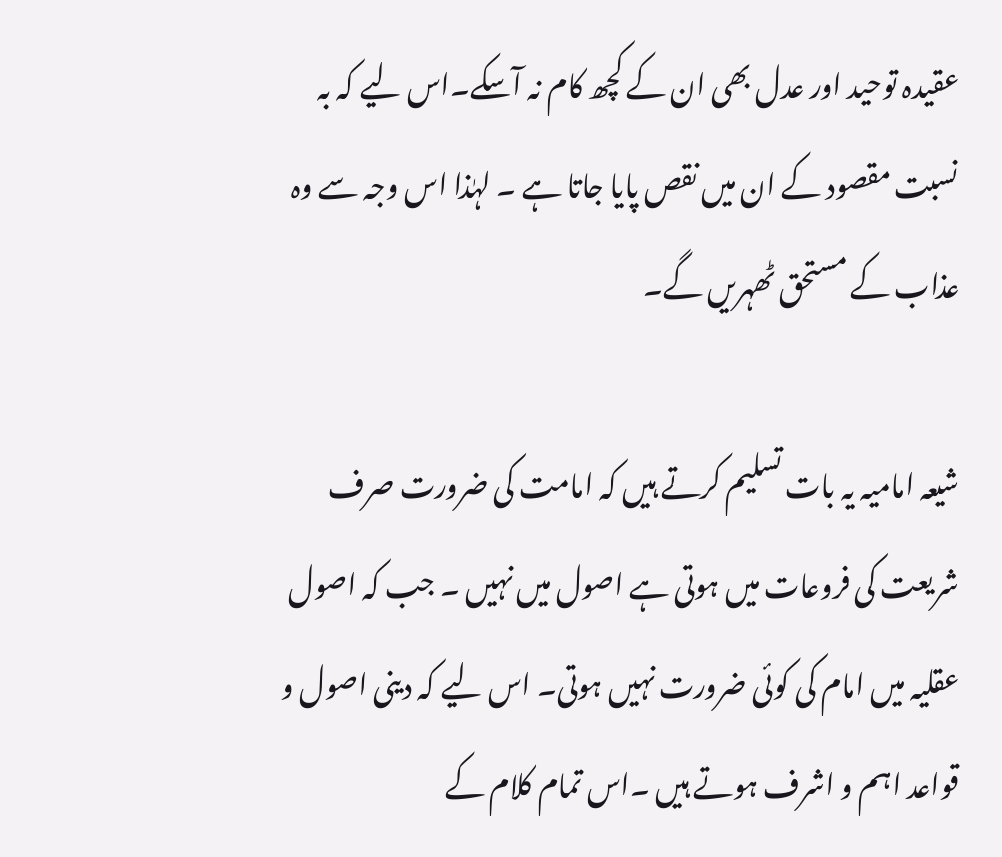عقیدہ توحید اور عدل بھی ان کے کچھ کام نہ آسکے۔اس لیے کہ بہ نسبت مقصود کے ان میں نقص پایا جاتا ہے ۔ لہٰذا اس وجہ سے وہ عذاب کے مستحق ٹھہریں گے۔

شیعہ امامیہ یہ بات تسلیم کرتے ہیں کہ امامت کی ضرورت صرف شریعت کی فروعات میں ہوتی ہے اصول میں نہیں ۔ جب کہ اصول عقلیہ میں امام کی کوئی ضرورت نہیں ہوتی۔ اس لیے کہ دینی اصول و قواعد اہم و اشرف ہوتے ہیں ۔اس تمام کلام کے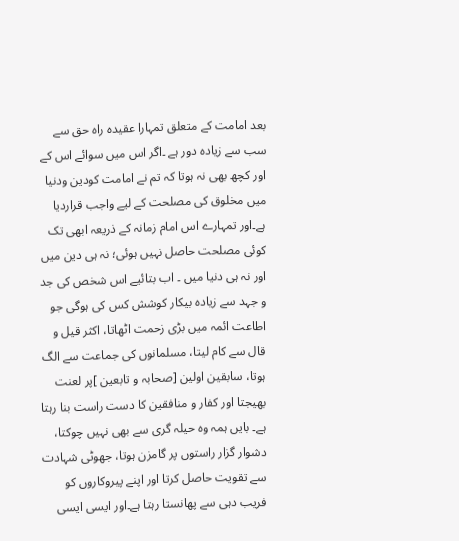بعد امامت کے متعلق تمہارا عقیدہ راہ حق سے سب سے زیادہ دور ہے ۔اگر اس میں سوائے اس کے اور کچھ بھی نہ ہوتا کہ تم نے امامت کودین ودنیا میں مخلوق کی مصلحت کے لیے واجب قراردیا ہے۔اور تمہارے اس امام زمانہ کے ذریعہ ابھی تک کوئی مصلحت حاصل نہیں ہوئی؛ نہ ہی دین میں اور نہ ہی دنیا میں ۔ اب بتائیے اس شخص کی جد و جہد سے زیادہ بیکار کوشش کس کی ہوگی جو اطاعت ائمہ میں بڑی زحمت اٹھاتا، اکثر قیل و قال سے کام لیتا، مسلمانوں کی جماعت سے الگ ہوتا، سابقین اولین [صحابہ و تابعین ]پر لعنت بھیجتا اور کفار و منافقین کا دست راست بنا رہتا ہے۔ بایں ہمہ وہ حیلہ گری سے بھی نہیں چوکتا، دشوار گزار راستوں پر گامزن ہوتا، جھوٹی شہادت سے تقویت حاصل کرتا اور اپنے پیروکاروں کو فریب دہی سے پھانستا رہتا ہے۔اور ایسی ایسی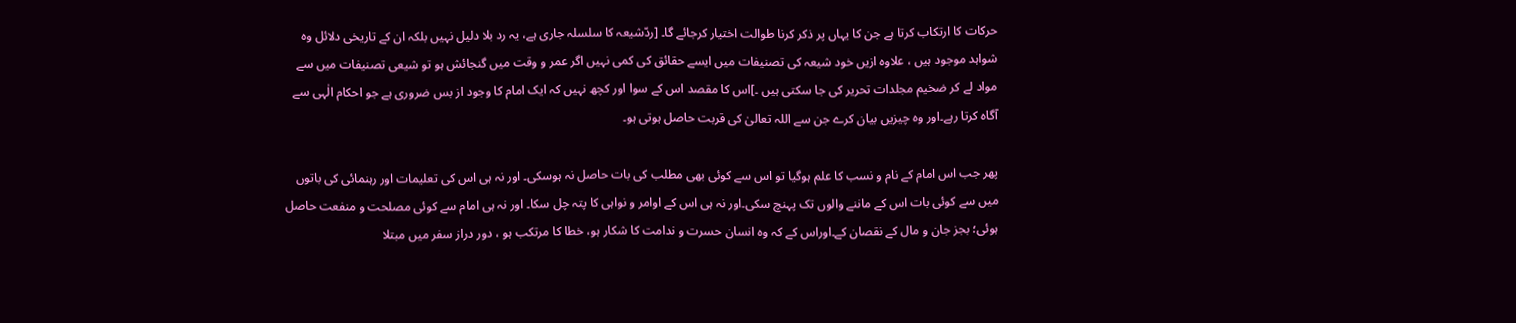حرکات کا ارتکاب کرتا ہے جن کا یہاں پر ذکر کرنا طوالت اختیار کرجائے گا۔ [ردّشیعہ کا سلسلہ جاری ہے، یہ رد بلا دلیل نہیں بلکہ ان کے تاریخی دلائل وہ شواہد موجود ہیں ، علاوہ ازیں خود شیعہ کی تصنیفات میں ایسے حقائق کی کمی نہیں اگر عمر و وقت میں گنجائش ہو تو شیعی تصنیفات میں سے مواد لے کر ضخیم مجلدات تحریر کی جا سکتی ہیں ۔]اس کا مقصد اس کے سوا اور کچھ نہیں کہ ایک امام کا وجود از بس ضروری ہے جو احکام الٰہی سے آگاہ کرتا رہے۔اور وہ چیزیں بیان کرے جن سے اللہ تعالیٰ کی قربت حاصل ہوتی ہو۔

پھر جب اس امام کے نام و نسب کا علم ہوگیا تو اس سے کوئی بھی مطلب کی بات حاصل نہ ہوسکی۔ اور نہ ہی اس کی تعلیمات اور رہنمائی کی باتوں میں سے کوئی بات اس کے ماننے والوں تک پہنچ سکی۔اور نہ ہی اس کے اوامر و نواہی کا پتہ چل سکا۔ اور نہ ہی امام سے کوئی مصلحت و منفعت حاصل ہوئی؛ بجز جان و مال کے نقصان کے۔اوراس کے کہ وہ انسان حسرت و ندامت کا شکار ہو، خطا کا مرتکب ہو ، دور دراز سفر میں مبتلا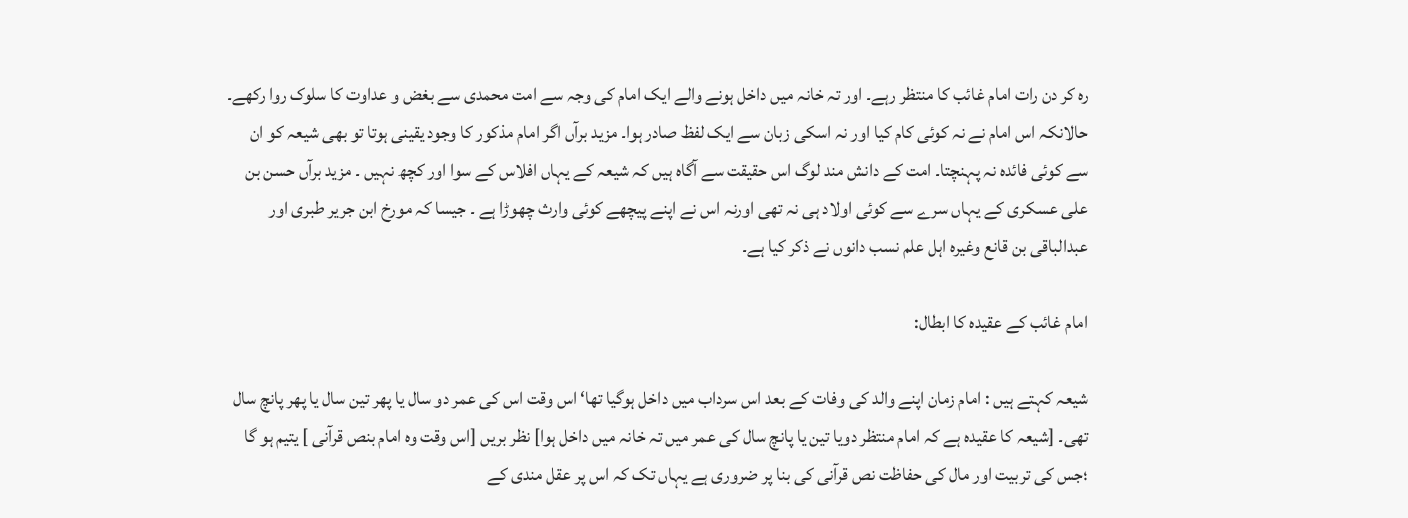رہ کر دن رات امام غائب کا منتظر رہے۔ اور تہ خانہ میں داخل ہونے والے ایک امام کی وجہ سے امت محمدی سے بغض و عداوت کا سلوک روا رکھے۔ حالانکہ اس امام نے نہ کوئی کام کیا اور نہ اسکی زبان سے ایک لفظ صادر ہوا۔ مزید برآں اگر امام مذکور کا وجود یقینی ہوتا تو بھی شیعہ کو ان سے کوئی فائدہ نہ پہنچتا۔ امت کے دانش مند لوگ اس حقیقت سے آگاہ ہیں کہ شیعہ کے یہاں افلاس کے سوا اور کچھ نہیں ۔ مزید برآں حسن بن علی عسکری کے یہاں سرے سے کوئی اولاد ہی نہ تھی اورنہ اس نے اپنے پیچھے کوئی وارث چھوڑا ہے ۔ جیسا کہ مورخ ابن جریر طبری اور عبدالباقی بن قانع وغیرہ اہل علم نسب دانوں نے ذکر کیا ہے۔

امام غائب کے عقیدہ کا ابطال:

شیعہ کہتے ہیں : امام زمان اپنے والد کی وفات کے بعد اس سرداب میں داخل ہوگیا تھا‘ اس وقت اس کی عمر دو سال یا پھر تین سال یا پھر پانچ سال تھی۔ [شیعہ کا عقیدہ ہے کہ امام منتظر دویا تین یا پانچ سال کی عمر میں تہ خانہ میں داخل ہوا] نظر بریں [اس وقت وہ امام بنص قرآنی ] یتیم ہو گا ؛جس کی تربیت اور مال کی حفاظت نص قرآنی کی بنا پر ضروری ہے یہاں تک کہ اس پر عقل مندی کے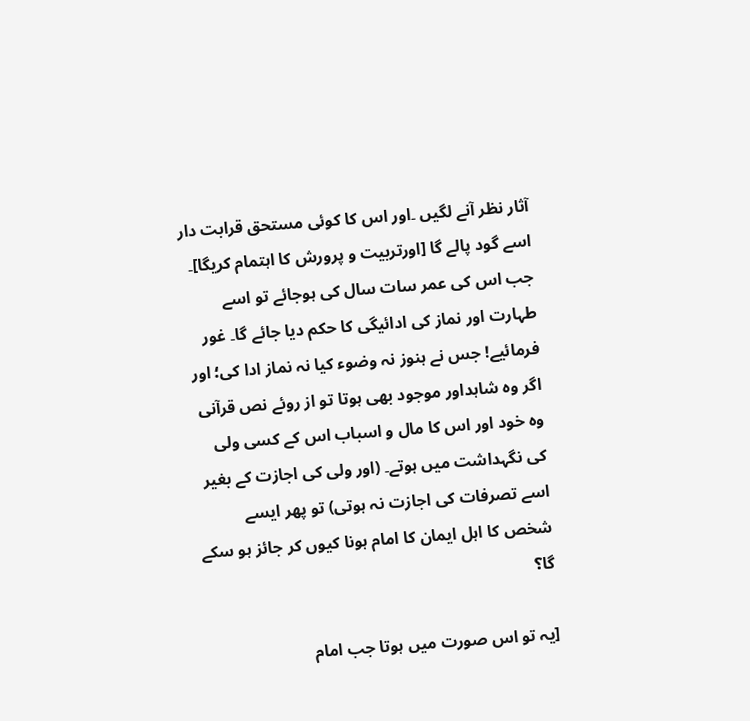آثار نظر آنے لگیں ۔اور اس کا کوئی مستحق قرابت دار اسے گود پالے گا [اورتربیت و پرورش کا اہتمام کریگا]۔ جب اس کی عمر سات سال کی ہوجائے تو اسے طہارت اور نماز کی ادائیگی کا حکم دیا جائے گا۔ غور فرمائیے! جس نے ہنوز نہ وضوء کیا نہ نماز ادا کی؛ اور اگر وہ شاہداور موجود بھی ہوتا تو از روئے نص قرآنی وہ خود اور اس کا مال و اسباب اس کے کسی ولی کی نگہداشت میں ہوتے۔ (اور ولی کی اجازت کے بغیر اسے تصرفات کی اجازت نہ ہوتی) تو پھر ایسے شخص کا اہل ایمان کا امام ہونا کیوں کر جائز ہو سکے گا؟

[یہ تو اس صورت میں ہوتا جب امام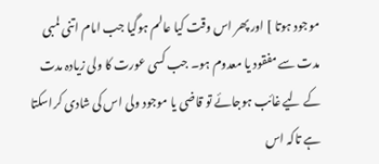موجود ہوتا ] اور پھر اس وقت کیا عالم ہوگیا جب امام اتنی لمبی مدت سے مفقود یا معدوم ہو۔ جب کسی عورت کا ولی زیادہ مدت کے لیے غائب ہوجائے تو قاضی یا موجود ولی اس کی شادی کراسکتا ہے تاکہ اس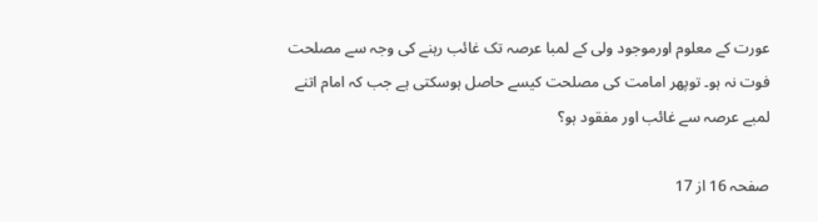عورت کے معلوم اورموجود ولی کے لمبا عرصہ تک غائب رہنے کی وجہ سے مصلحت فوت نہ ہو۔ توپھر امامت کی مصلحت کیسے حاصل ہوسکتی ہے جب کہ امام اتنے لمبے عرصہ سے غائب اور مفقود ہو؟

صفحہ 16 از 17